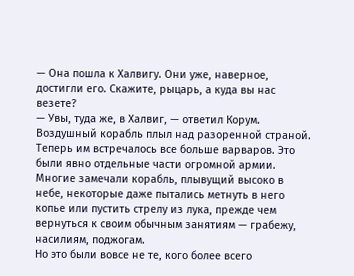— Она пошла к Халвигу. Они уже, наверное, достигли его. Скажите, рыцарь, а куда вы нас везете?
— Увы, туда же, в Халвиг, — ответил Корум.
Воздушный корабль плыл над разоренной страной. Теперь им встречалось все больше варваров. Это были явно отдельные части огромной армии. Многие замечали корабль, плывущий высоко в небе, некоторые даже пытались метнуть в него копье или пустить стрелу из лука, прежде чем вернуться к своим обычным занятиям — грабежу, насилиям, поджогам.
Но это были вовсе не те, кого более всего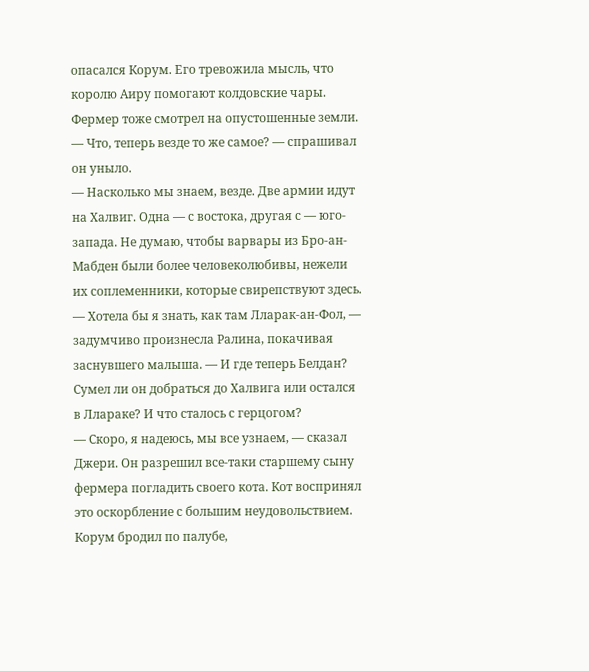опасался Корум. Его тревожила мысль, что королю Аиру помогают колдовские чары.
Фермер тоже смотрел на опустошенные земли.
— Что, теперь везде то же самое? — спрашивал он уныло.
— Насколько мы знаем, везде. Две армии идут на Халвиг. Одна — с востока, другая с — юго-запада. Не думаю, чтобы варвары из Бро-ан-Мабден были более человеколюбивы, нежели их соплеменники, которые свирепствуют здесь.
— Хотела бы я знать, как там Лларак-ан-Фол, — задумчиво произнесла Ралина, покачивая заснувшего малыша. — И где теперь Белдан? Сумел ли он добраться до Халвига или остался в Ллараке? И что сталось с герцогом?
— Скоро, я надеюсь, мы все узнаем, — сказал Джери. Он разрешил все-таки старшему сыну фермера погладить своего кота. Кот воспринял это оскорбление с большим неудовольствием.
Корум бродил по палубе,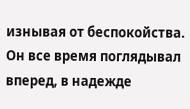изнывая от беспокойства. Он все время поглядывал вперед, в надежде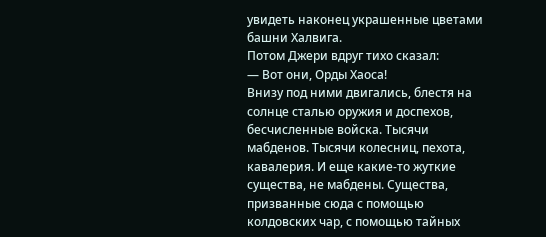увидеть наконец украшенные цветами башни Халвига.
Потом Джери вдруг тихо сказал:
— Вот они, Орды Хаоса!
Внизу под ними двигались, блестя на солнце сталью оружия и доспехов, бесчисленные войска. Тысячи мабденов. Тысячи колесниц, пехота, кавалерия. И еще какие-то жуткие существа, не мабдены. Существа, призванные сюда с помощью колдовских чар, с помощью тайных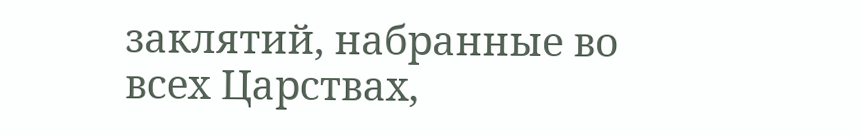заклятий, набранные во всех Царствах,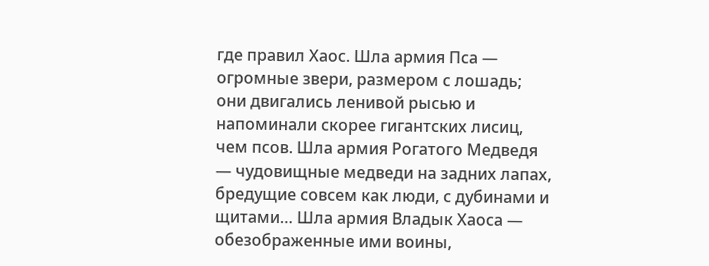где правил Хаос. Шла армия Пса — огромные звери, размером с лошадь; они двигались ленивой рысью и напоминали скорее гигантских лисиц, чем псов. Шла армия Рогатого Медведя — чудовищные медведи на задних лапах, бредущие совсем как люди, с дубинами и щитами… Шла армия Владык Хаоса — обезображенные ими воины,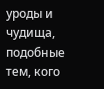уроды и чудища, подобные тем, кого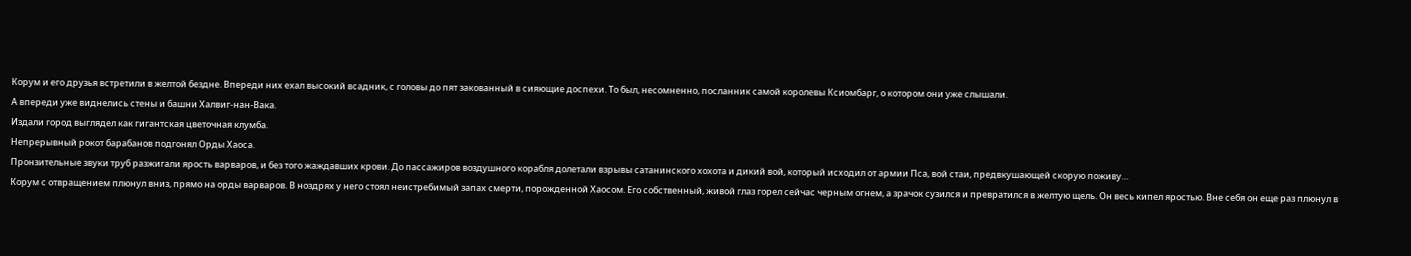Корум и его друзья встретили в желтой бездне. Впереди них ехал высокий всадник, с головы до пят закованный в сияющие доспехи. То был, несомненно, посланник самой королевы Ксиомбарг, о котором они уже слышали.
А впереди уже виднелись стены и башни Халвиг-нан-Вака.
Издали город выглядел как гигантская цветочная клумба.
Непрерывный рокот барабанов подгонял Орды Хаоса.
Пронзительные звуки труб разжигали ярость варваров, и без того жаждавших крови. До пассажиров воздушного корабля долетали взрывы сатанинского хохота и дикий вой, который исходил от армии Пса, вой стаи, предвкушающей скорую поживу…
Корум с отвращением плюнул вниз, прямо на орды варваров. В ноздрях у него стоял неистребимый запах смерти, порожденной Хаосом. Его собственный, живой глаз горел сейчас черным огнем, а зрачок сузился и превратился в желтую щель. Он весь кипел яростью. Вне себя он еще раз плюнул в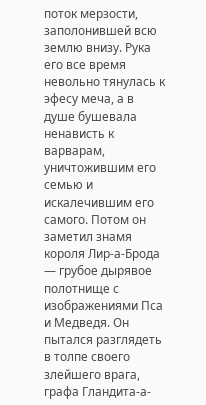поток мерзости, заполонившей всю землю внизу. Рука его все время невольно тянулась к эфесу меча, а в душе бушевала ненависть к варварам, уничтожившим его семью и искалечившим его самого. Потом он заметил знамя короля Лир-а-Брода — грубое дырявое полотнище с изображениями Пса и Медведя. Он пытался разглядеть в толпе своего злейшего врага, графа Гландита-а-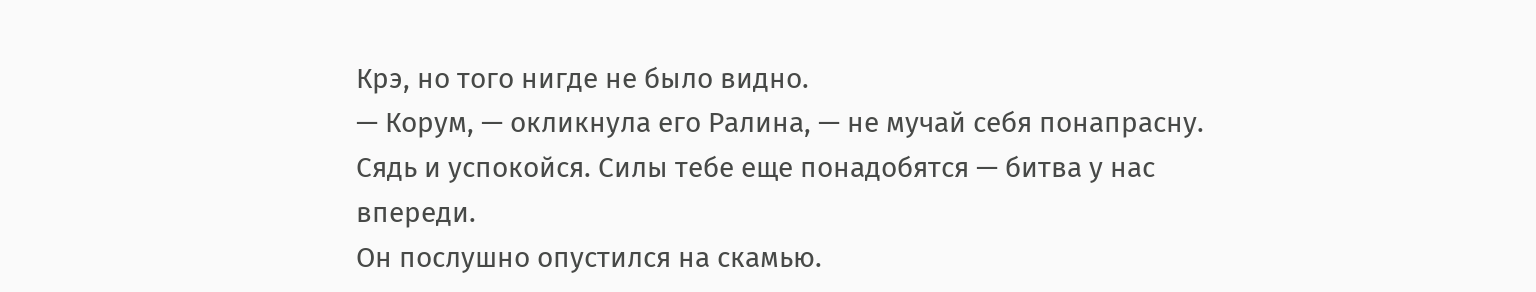Крэ, но того нигде не было видно.
— Корум, — окликнула его Ралина, — не мучай себя понапрасну. Сядь и успокойся. Силы тебе еще понадобятся — битва у нас впереди.
Он послушно опустился на скамью.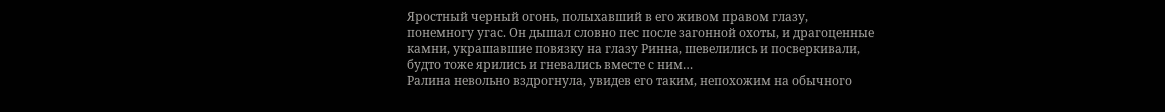Яростный черный огонь, полыхавший в его живом правом глазу, понемногу угас. Он дышал словно пес после загонной охоты, и драгоценные камни, украшавшие повязку на глазу Ринна, шевелились и посверкивали, будто тоже ярились и гневались вместе с ним…
Ралина невольно вздрогнула, увидев его таким, непохожим на обычного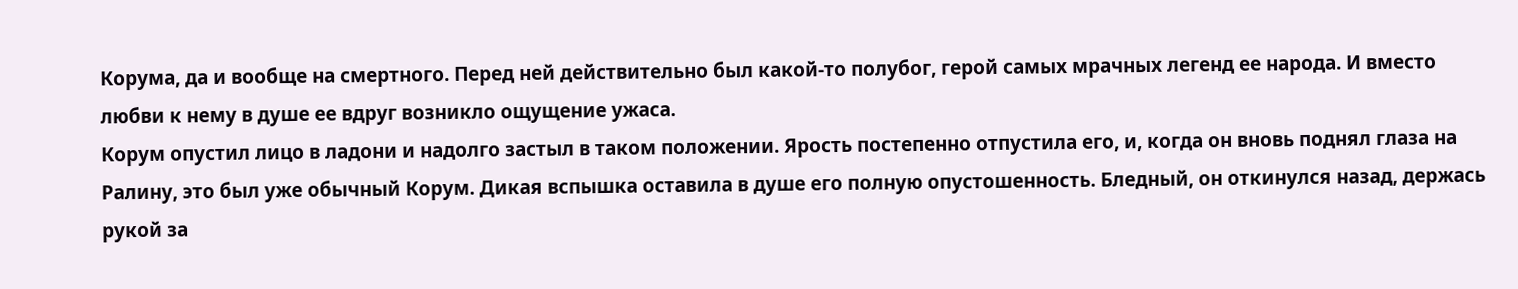Корума, да и вообще на смертного. Перед ней действительно был какой-то полубог, герой самых мрачных легенд ее народа. И вместо любви к нему в душе ее вдруг возникло ощущение ужаса.
Корум опустил лицо в ладони и надолго застыл в таком положении. Ярость постепенно отпустила его, и, когда он вновь поднял глаза на Ралину, это был уже обычный Корум. Дикая вспышка оставила в душе его полную опустошенность. Бледный, он откинулся назад, держась рукой за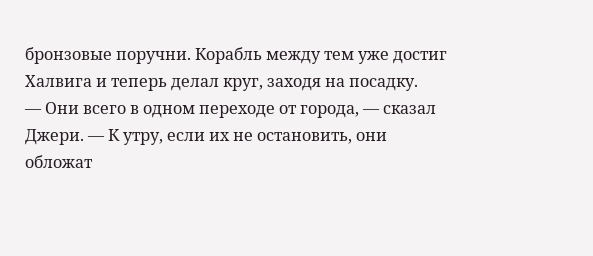бронзовые поручни. Корабль между тем уже достиг Халвига и теперь делал круг, заходя на посадку.
— Они всего в одном переходе от города, — сказал Джери. — К утру, если их не остановить, они обложат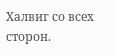Халвиг со всех сторон.